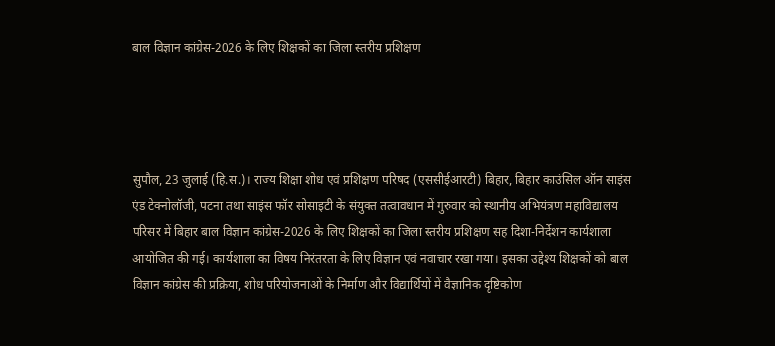बाल विज्ञान कांग्रेस-2026 के लिए शिक्षकों का जिला स्तरीय प्रशिक्षण




सुपौल, 23 जुलाई (हि.स.)। राज्य शिक्षा शोध एवं प्रशिक्षण परिषद (एससीईआरटी) बिहार, बिहार काउंसिल ऑन साइंस एंड टेक्नोलॉजी, पटना तथा साइंस फॉर सोसाइटी के संयुक्त तत्वावधान में गुरुवार को स्थानीय अभियंत्रण महाविद्यालय परिसर में बिहार बाल विज्ञान कांग्रेस-2026 के लिए शिक्षकों का जिला स्तरीय प्रशिक्षण सह दिशा-निर्देशन कार्यशाला आयोजित की गई। कार्यशाला का विषय निरंतरता के लिए विज्ञान एवं नवाचार रखा गया। इसका उद्देश्य शिक्षकों को बाल विज्ञान कांग्रेस की प्रक्रिया, शोध परियोजनाओं के निर्माण और विद्यार्थियों में वैज्ञानिक दृष्टिकोण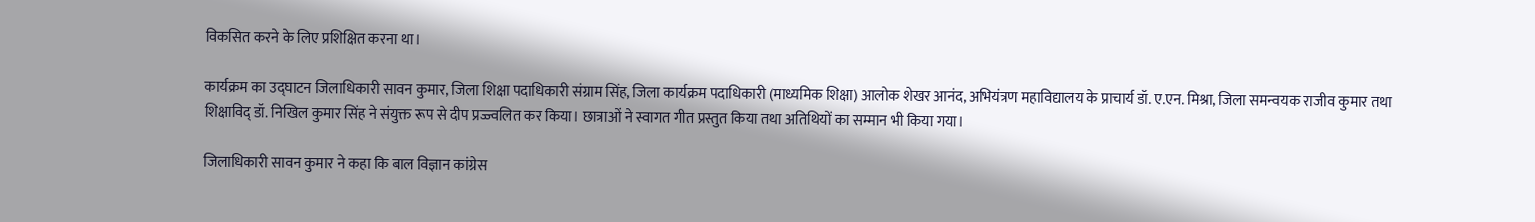विकसित करने के लिए प्रशिक्षित करना था।

कार्यक्रम का उद्घाटन जिलाधिकारी सावन कुमार, जिला शिक्षा पदाधिकारी संग्राम सिंह, जिला कार्यक्रम पदाधिकारी (माध्यमिक शिक्षा) आलोक शेखर आनंद, अभियंत्रण महाविद्यालय के प्राचार्य डॉ. ए.एन. मिश्रा, जिला समन्वयक राजीव कुमार तथा शिक्षाविद् डॉ. निखिल कुमार सिंह ने संयुक्त रूप से दीप प्रज्ज्वलित कर किया। छात्राओं ने स्वागत गीत प्रस्तुत किया तथा अतिथियों का सम्मान भी किया गया।

जिलाधिकारी सावन कुमार ने कहा कि बाल विज्ञान कांग्रेस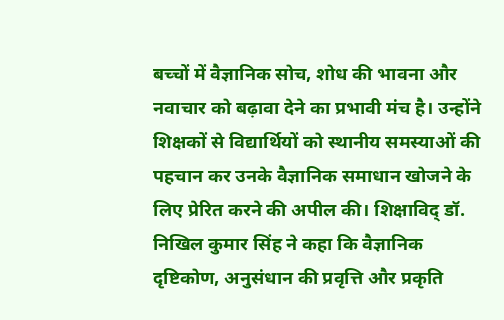बच्चों में वैज्ञानिक सोच, शोध की भावना और नवाचार को बढ़ावा देने का प्रभावी मंच है। उन्होंने शिक्षकों से विद्यार्थियों को स्थानीय समस्याओं की पहचान कर उनके वैज्ञानिक समाधान खोजने के लिए प्रेरित करने की अपील की। शिक्षाविद् डॉ. निखिल कुमार सिंह ने कहा कि वैज्ञानिक दृष्टिकोण, अनुसंधान की प्रवृत्ति और प्रकृति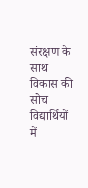संरक्षण के साथ विकास की सोच विद्यार्थियों में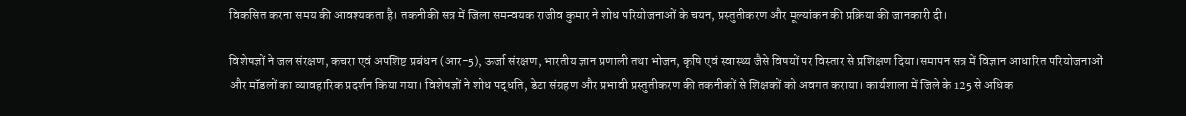विकसित करना समय की आवश्यकता है। तकनीकी सत्र में जिला समन्वयक राजीव कुमार ने शोध परियोजनाओं के चयन, प्रस्तुतीकरण और मूल्यांकन की प्रक्रिया की जानकारी दी।

विशेषज्ञों ने जल संरक्षण, कचरा एवं अपशिष्ट प्रबंधन (आर-5), ऊर्जा संरक्षण, भारतीय ज्ञान प्रणाली तथा भोजन, कृषि एवं स्वास्थ्य जैसे विषयों पर विस्तार से प्रशिक्षण दिया।समापन सत्र में विज्ञान आधारित परियोजनाओं और मॉडलों का व्यावहारिक प्रदर्शन किया गया। विशेषज्ञों ने शोध पद्धति, डेटा संग्रहण और प्रभावी प्रस्तुतीकरण की तकनीकों से शिक्षकों को अवगत कराया। कार्यशाला में जिले के 125 से अधिक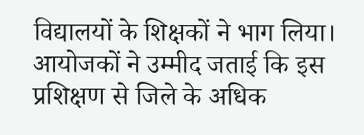विद्यालयों के शिक्षकों ने भाग लिया। आयोजकों ने उम्मीद जताई कि इस प्रशिक्षण से जिले के अधिक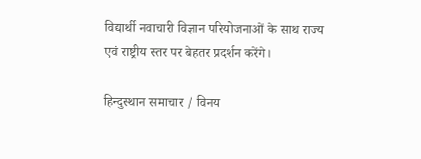विद्यार्थी नवाचारी विज्ञान परियोजनाओं के साथ राज्य एवं राष्ट्रीय स्तर पर बेहतर प्रदर्शन करेंगे।

हिन्दुस्थान समाचार / विनय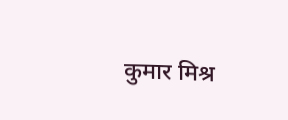कुमार मिश्र